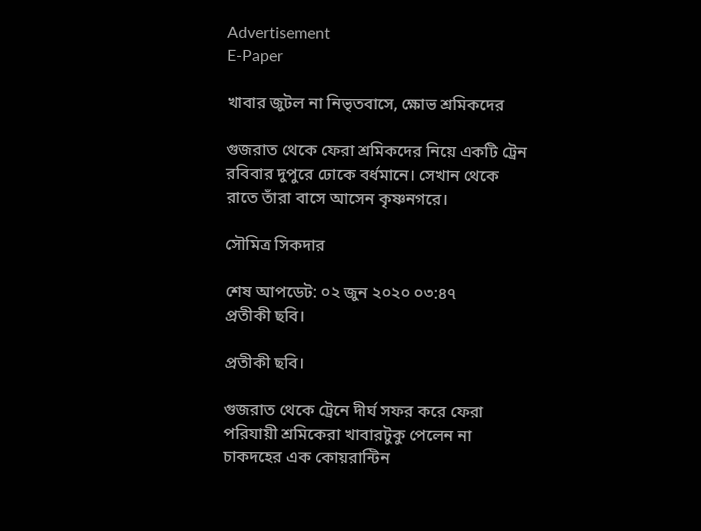Advertisement
E-Paper

খাবার জুটল না নিভৃতবাসে, ক্ষোভ শ্রমিকদের

গুজরাত থেকে ফেরা শ্রমিকদের নিয়ে একটি ট্রেন রবিবার দুপুরে ঢোকে বর্ধমানে। সেখান থেকে রাতে তাঁরা বাসে আসেন কৃষ্ণনগরে।

সৌমিত্র সিকদার

শেষ আপডেট: ০২ জুন ২০২০ ০৩:৪৭
প্রতীকী ছবি।

প্রতীকী ছবি।

গুজরাত থেকে ট্রেনে দীর্ঘ সফর করে ফেরা পরিযায়ী শ্রমিকেরা খাবারটুকু পেলেন না চাকদহের এক কোয়রান্টিন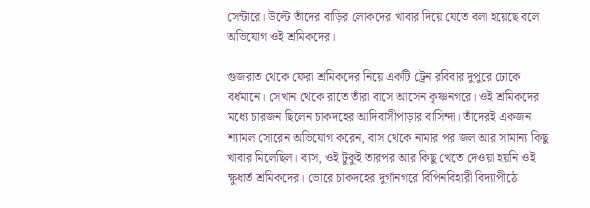সেন্টারে। উল্টে তাঁদের বাড়ির লোকদের খাবার দিয়ে যেতে বলা হয়েছে বলে অভিযোগ ওই শ্রমিকদের।

গুজরাত থেকে ফেরা শ্রমিকদের নিয়ে একটি ট্রেন রবিবার দুপুরে ঢোকে বর্ধমানে। সেখান থেকে রাতে তাঁরা বাসে আসেন কৃষ্ণনগরে। ওই শ্রমিকদের মধ্যে চারজন ছিলেন চাকদহের আদিবাসীপাড়ার বাসিন্দা। তাঁদেরই একজন শ্যামল সোরেন অভিযোগ করেন, বাস থেকে নামার পর জল আর সামান্য কিছু খাবার মিলেছিল। ব্যস, ওই টুকুই তারপর আর কিছু খেতে দেওয়া হয়নি ওই ক্ষুধার্ত শ্রমিকদের। ভোরে চাকদহের দুর্গানগরে বিপিনবিহারী বিদ্যাপীঠে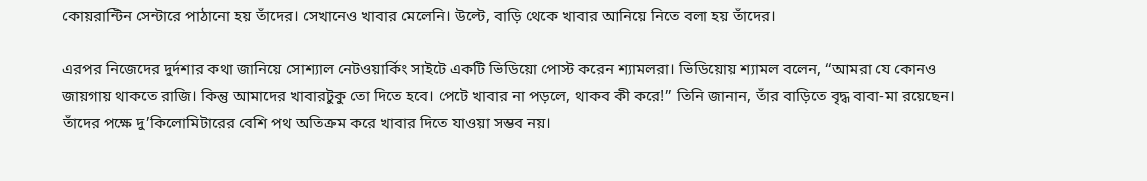কোয়রান্টিন সেন্টারে পাঠানো হয় তাঁদের। সেখানেও খাবার মেলেনি। উল্টে, বাড়ি থেকে খাবার আনিয়ে নিতে বলা হয় তাঁদের।

এরপর নিজেদের দুর্দশার কথা জানিয়ে সোশ্যাল নেটওয়ার্কিং সাইটে একটি ভিডিয়ো পোস্ট করেন শ্যামলরা। ভিডিয়োয় শ্যামল বলেন, ‘‘আমরা যে কোনও জায়গায় থাকতে রাজি। কিন্তু আমাদের খাবারটুকু তো দিতে হবে। পেটে খাবার না পড়লে, থাকব কী করে!’’ তিনি জানান, তাঁর বাড়িতে বৃদ্ধ বাবা-মা রয়েছেন। তাঁদের পক্ষে দু’কিলোমিটারের বেশি পথ অতিক্রম করে খাবার দিতে যাওয়া সম্ভব নয়।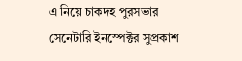এ নিয়ে চাকদহ পুরসভার সেনেটারি ইনস্পেক্টর সুপ্রকাশ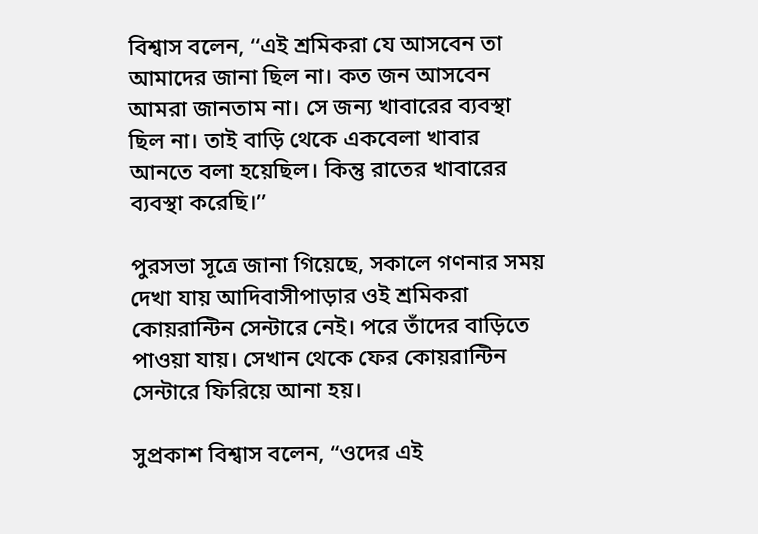বিশ্বাস বলেন, ‘‘এই শ্রমিকরা যে আসবেন তা আমাদের জানা ছিল না। কত জন আসবেন আমরা জানতাম না। সে জন্য খাবারের ব্যবস্থা ছিল না। তাই বাড়ি থেকে একবেলা খাবার আনতে বলা হয়েছিল। কিন্তু রাতের খাবারের ব্যবস্থা করেছি।’’

পুরসভা সূত্রে জানা গিয়েছে, সকালে গণনার সময় দেখা যায় আদিবাসীপাড়ার ওই শ্রমিকরা কোয়রান্টিন সেন্টারে নেই। পরে তাঁদের বাড়িতে পাওয়া যায়। সেখান থেকে ফের কোয়রান্টিন সেন্টারে ফিরিয়ে আনা হয়।

সুপ্রকাশ বিশ্বাস বলেন, “ওদের এই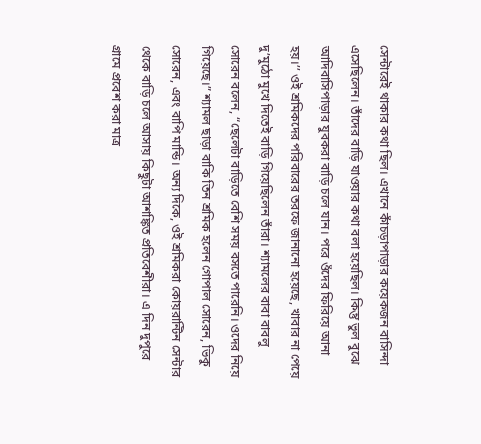সেন্টারেই থাকার কথা ছিল। এখানে কাঁচড়াপাড়ার কয়েকজন বাসিন্দা এসেছিলেন। তাঁদের বাড়ি যাওয়ার কথা বলা হয়েছিল। কিন্তু ভুল বুঝে আদিবাসিপাড়ার যুবকরা বাড়ি চলে যান। পরে ওঁদের ফিরিয়ে আনা হয়।’’ ওই শ্রমিকদের পরিবারের তরফে জানানো হয়েছে, খাবার না পেয়ে দু’মুঠো মুখে দিতেই বাড়ি গিয়েছিলেন তাঁরা। শ্যামলের বাবা বাবলু সোরেন বলেন, “ছেলেটা বাড়িতে বেশি সময় বসতে পারেনি। ওদের নিয়ে গিয়েছে।” শ্যামল ছাড়া বাকি তিন শ্রমিক হলেন গোপাল সোরেন, ভিকু সোরেন, এবং বাপি মান্ডি। অন্য দিকে, ওই শ্রমিকরা কোয়রান্টিন সেন্টার থেকে বাড়ি চলে আসায় কিছুটা আশঙ্কিত প্রতিবেশীরা। এ দিন দুপুরে গ্রামে প্রবেশ করা মাত্র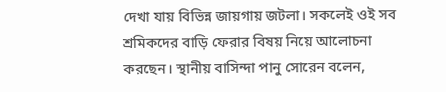দেখা যায় বিভিন্ন জায়গায় জটলা। সকলেই ওই সব শ্রমিকদের বাড়ি ফেরার বিষয় নিয়ে আলোচনা করছেন। স্থানীয় বাসিন্দা পানু সোরেন বলেন,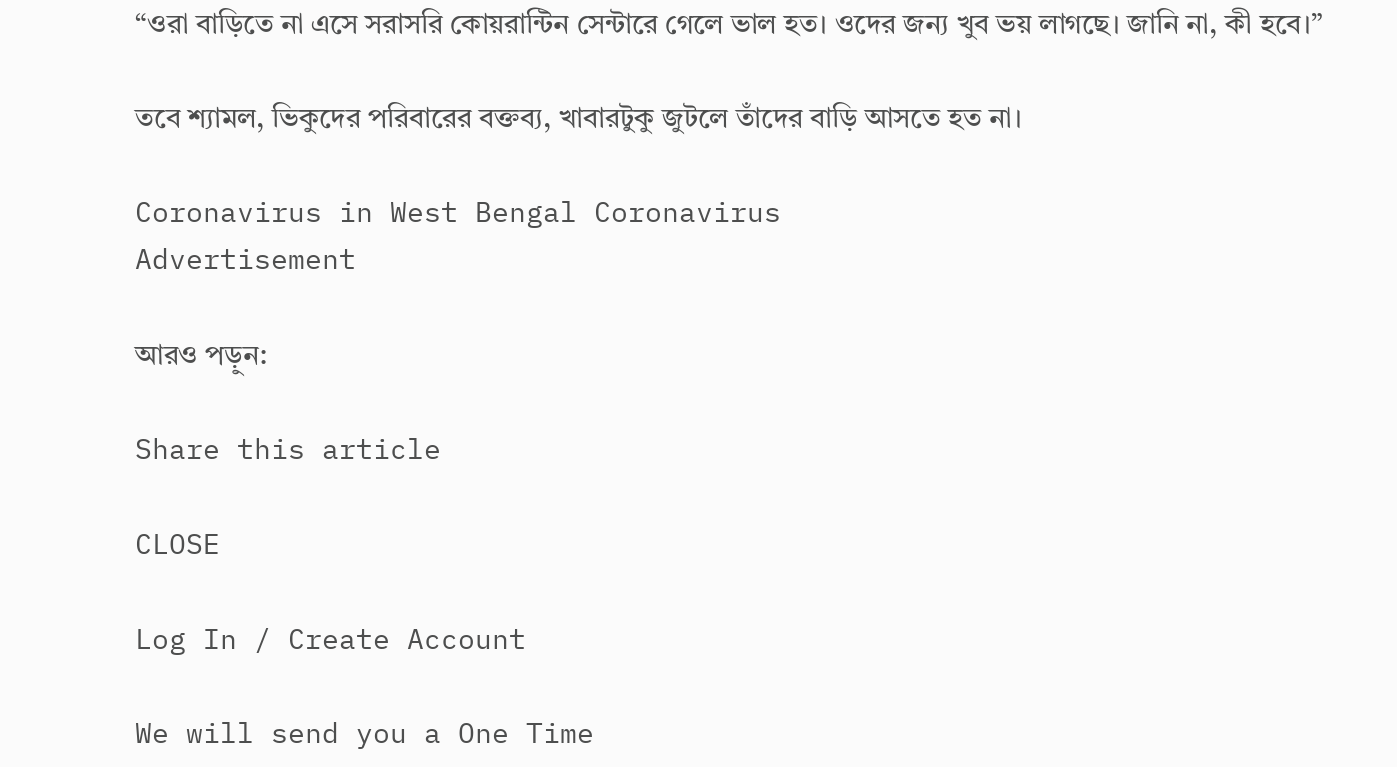“ওরা বাড়িতে না এসে সরাসরি কোয়রান্টিন সেন্টারে গেলে ভাল হত। ওদের জন্য খুব ভয় লাগছে। জানি না, কী হবে।”

তবে শ্যামল, ভিকুদের পরিবারের বক্তব্য, খাবারটুকু জুটলে তাঁদের বাড়ি আসতে হত না।

Coronavirus in West Bengal Coronavirus
Advertisement

আরও পড়ুন:

Share this article

CLOSE

Log In / Create Account

We will send you a One Time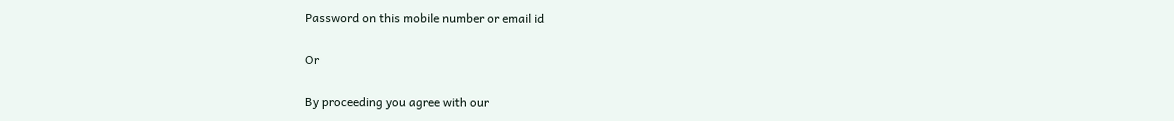Password on this mobile number or email id

Or

By proceeding you agree with our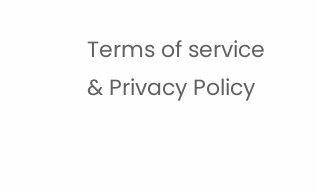Terms of service & Privacy Policy